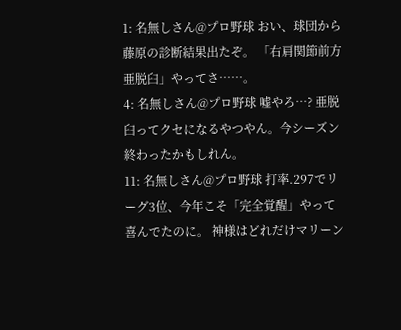1: 名無しさん@プロ野球 おい、球団から藤原の診断結果出たぞ。 「右肩関節前方亜脱臼」やってさ……。
4: 名無しさん@プロ野球 嘘やろ…? 亜脱臼ってクセになるやつやん。今シーズン終わったかもしれん。
11: 名無しさん@プロ野球 打率.297でリーグ3位、今年こそ「完全覚醒」やって喜んでたのに。 神様はどれだけマリーン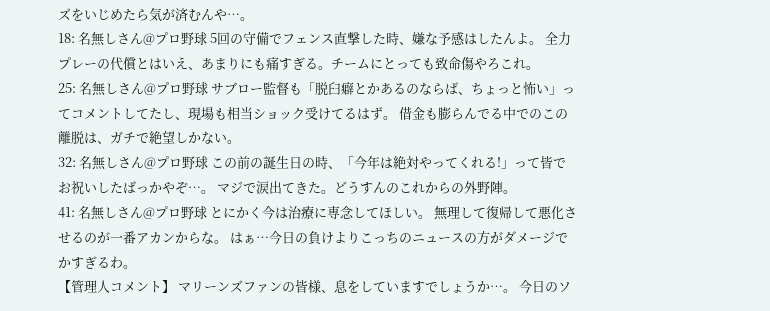ズをいじめたら気が済むんや…。
18: 名無しさん@プロ野球 5回の守備でフェンス直撃した時、嫌な予感はしたんよ。 全力プレーの代償とはいえ、あまりにも痛すぎる。チームにとっても致命傷やろこれ。
25: 名無しさん@プロ野球 サブロー監督も「脱臼癖とかあるのならば、ちょっと怖い」ってコメントしてたし、現場も相当ショック受けてるはず。 借金も膨らんでる中でのこの離脱は、ガチで絶望しかない。
32: 名無しさん@プロ野球 この前の誕生日の時、「今年は絶対やってくれる!」って皆でお祝いしたばっかやぞ…。 マジで涙出てきた。どうすんのこれからの外野陣。
41: 名無しさん@プロ野球 とにかく今は治療に専念してほしい。 無理して復帰して悪化させるのが一番アカンからな。 はぁ…今日の負けよりこっちのニュースの方がダメージでかすぎるわ。
【管理人コメント】 マリーンズファンの皆様、息をしていますでしょうか…。 今日のソ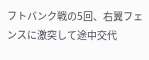フトバンク戦の5回、右翼フェンスに激突して途中交代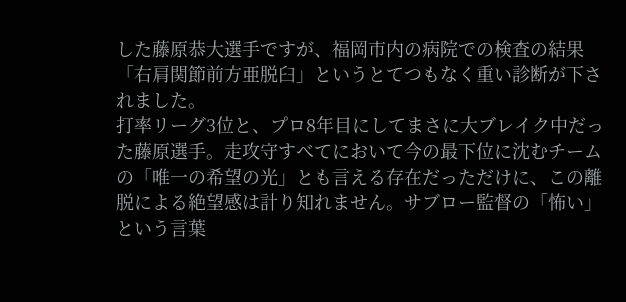した藤原恭大選手ですが、福岡市内の病院での検査の結果「右肩関節前方亜脱臼」というとてつもなく重い診断が下されました。
打率リーグ3位と、プロ8年目にしてまさに大ブレイク中だった藤原選手。走攻守すべてにおいて今の最下位に沈むチームの「唯一の希望の光」とも言える存在だっただけに、この離脱による絶望感は計り知れません。サブロー監督の「怖い」という言葉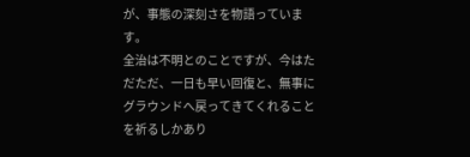が、事態の深刻さを物語っています。
全治は不明とのことですが、今はただただ、一日も早い回復と、無事にグラウンドへ戻ってきてくれることを祈るしかあり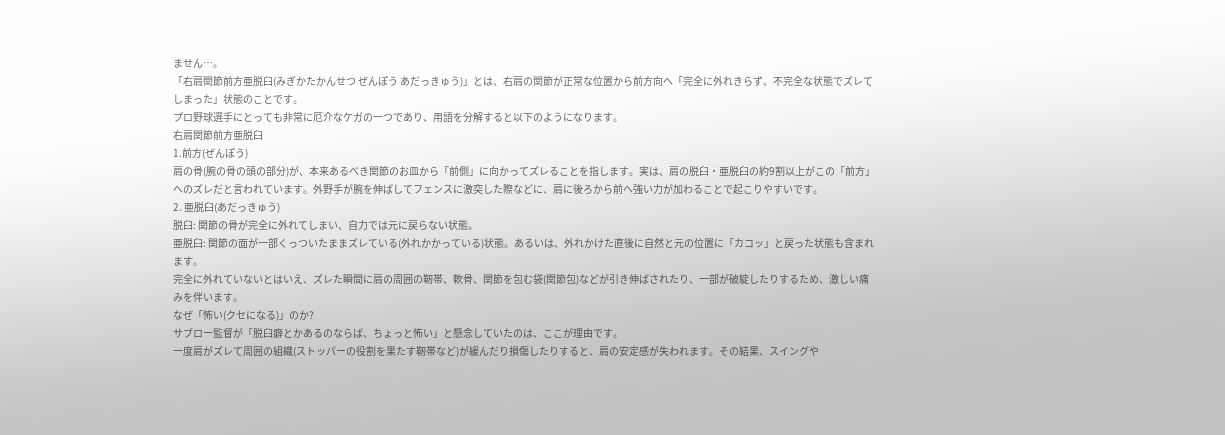ません…。
「右肩関節前方亜脱臼(みぎかたかんせつ ぜんぽう あだっきゅう)」とは、右肩の関節が正常な位置から前方向へ「完全に外れきらず、不完全な状態でズレてしまった」状態のことです。
プロ野球選手にとっても非常に厄介なケガの一つであり、用語を分解すると以下のようになります。
右肩関節前方亜脱臼
1.前方(ぜんぽう)
肩の骨(腕の骨の頭の部分)が、本来あるべき関節のお皿から「前側」に向かってズレることを指します。実は、肩の脱臼・亜脱臼の約9割以上がこの「前方」へのズレだと言われています。外野手が腕を伸ばしてフェンスに激突した際などに、肩に後ろから前へ強い力が加わることで起こりやすいです。
2. 亜脱臼(あだっきゅう)
脱臼: 関節の骨が完全に外れてしまい、自力では元に戻らない状態。
亜脱臼: 関節の面が一部くっついたままズレている(外れかかっている)状態。あるいは、外れかけた直後に自然と元の位置に「カコッ」と戻った状態も含まれます。
完全に外れていないとはいえ、ズレた瞬間に肩の周囲の靭帯、軟骨、関節を包む袋(関節包)などが引き伸ばされたり、一部が破綻したりするため、激しい痛みを伴います。
なぜ「怖い(クセになる)」のか?
サブロー監督が「脱臼癖とかあるのならば、ちょっと怖い」と懸念していたのは、ここが理由です。
一度肩がズレて周囲の組織(ストッパーの役割を果たす靭帯など)が緩んだり損傷したりすると、肩の安定感が失われます。その結果、スイングや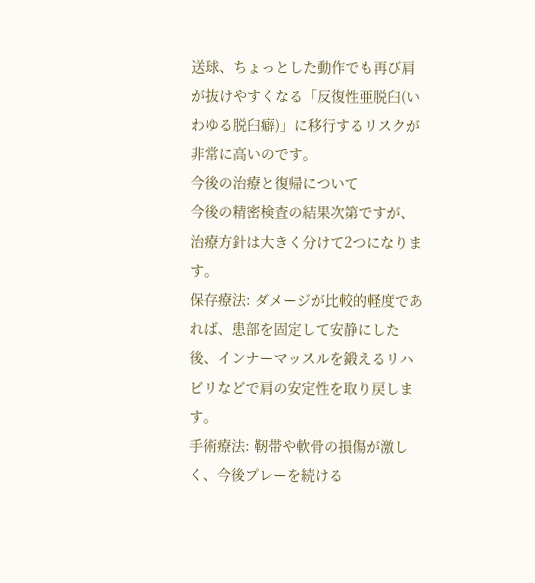送球、ちょっとした動作でも再び肩が抜けやすくなる「反復性亜脱臼(いわゆる脱臼癖)」に移行するリスクが非常に高いのです。
今後の治療と復帰について
今後の精密検査の結果次第ですが、治療方針は大きく分けて2つになります。
保存療法: ダメージが比較的軽度であれば、患部を固定して安静にした後、インナーマッスルを鍛えるリハビリなどで肩の安定性を取り戻します。
手術療法: 靭帯や軟骨の損傷が激しく、今後プレーを続ける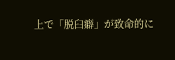上で「脱臼癖」が致命的に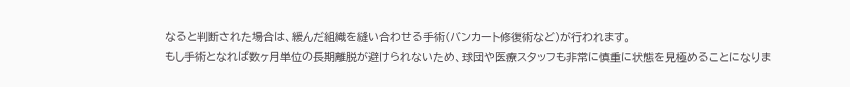なると判断された場合は、緩んだ組織を縫い合わせる手術(バンカート修復術など)が行われます。
もし手術となれば数ヶ月単位の長期離脱が避けられないため、球団や医療スタッフも非常に慎重に状態を見極めることになりま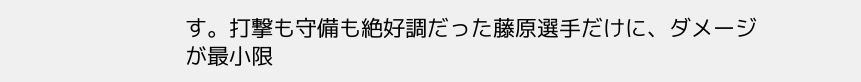す。打撃も守備も絶好調だった藤原選手だけに、ダメージが最小限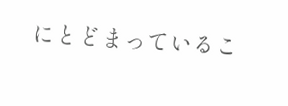にとどまっているこ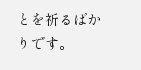とを祈るばかりです。